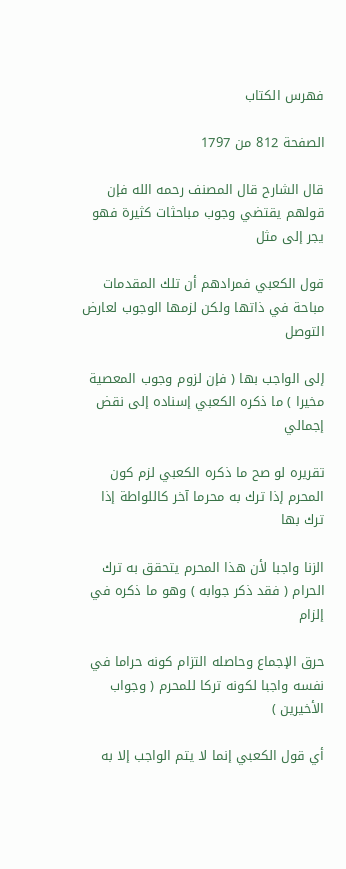فهرس الكتاب

الصفحة 812 من 1797

قال الشارح قال المصنف رحمه الله فإن قولهم يقتضي وجوب مباحثات كثيرة فهو يجر إلى مثل

قول الكعبي فمرادهم أن تلك المقدمات مباحة في ذاتها ولكن لزمها الوجوب لعارض التوصل

إلى الواجب بها ( فإن لزوم وجوب المعصية مخيرا ) ما ذكره الكعبي إسناده إلى نقض إجمالي

تقريره لو صح ما ذكره الكعبي لزم كون المحرم إذا ترك به محرما آخر كاللواطة إذا ترك بها

الزنا واجبا لأن هذا المحرم يتحقق به ترك الحرام ( فقد ذكر جوابه ) وهو ما ذكره في إلزام

حرق الإجماع وحاصله التزام كونه حراما في نفسه واجبا لكونه تركا للمحرم ( وجواب الأخيرين )

أي قول الكعبي إنما لا يتم الواجب إلا به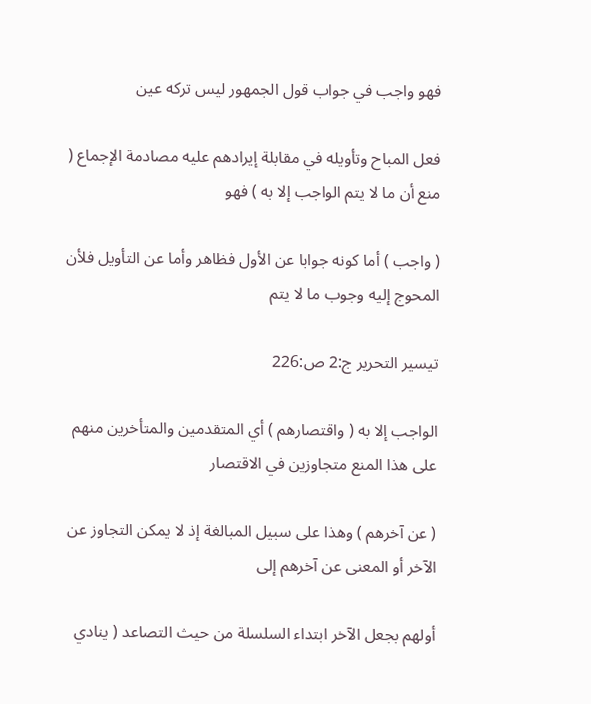فهو واجب في جواب قول الجمهور ليس تركه عين

فعل المباح وتأويله في مقابلة إيرادهم عليه مصادمة الإجماع ( منع أن ما لا يتم الواجب إلا به ) فهو

( واجب ) أما كونه جوابا عن الأول فظاهر وأما عن التأويل فلأن المحوج إليه وجوب ما لا يتم

تيسير التحرير ج:2 ص:226

الواجب إلا به ( واقتصارهم ) أي المتقدمين والمتأخرين منهم على هذا المنع متجاوزين في الاقتصار

( عن آخرهم ) وهذا على سبيل المبالغة إذ لا يمكن التجاوز عن الآخر أو المعنى عن آخرهم إلى

أولهم بجعل الآخر ابتداء السلسلة من حيث التصاعد ( ينادي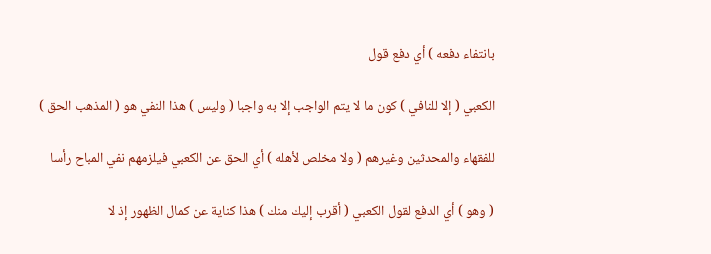بانتفاء دفعه ) أي دفع قول

الكعبي ( إلا للنافي ) كون ما لا يتم الواجب إلا به واجبا ( وليس ) هذا النفي هو ( المذهب الحق )

للفقهاء والمحدثين وغيرهم ( ولا مخلص لأهله ) أي الحق عن الكعبي فيلزمهم نفي المباح رأسا

( وهو ) أي الدفع لقول الكعبي ( أقرب إليك منك ) هذا كناية عن كمال الظهور إذ لا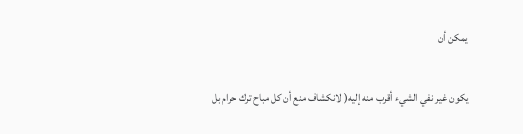يمكن أن

يكون غير نفي الشيء أقرب منه إليه( لانكشاف منع أن كل مباح ترك حرام بل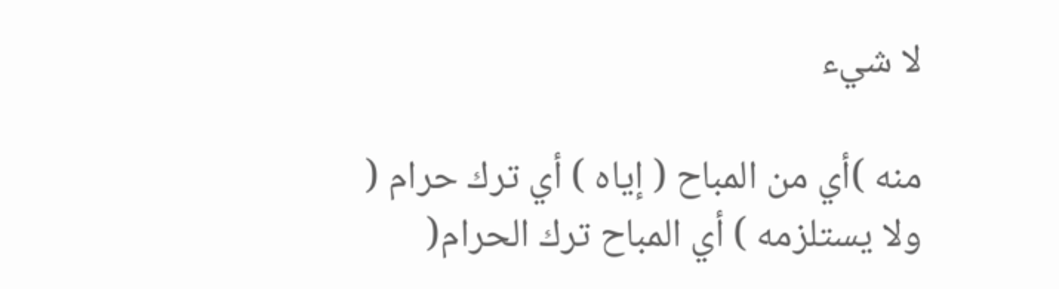لا شيء

منه )أي من المباح ( إياه ) أي ترك حرام ( ولا يستلزمه ) أي المباح ترك الحرام(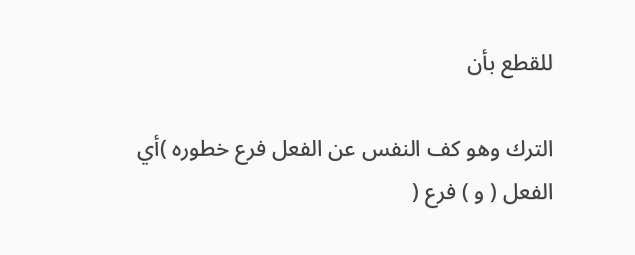للقطع بأن

الترك وهو كف النفس عن الفعل فرع خطوره )أي الفعل ( و ) فرع (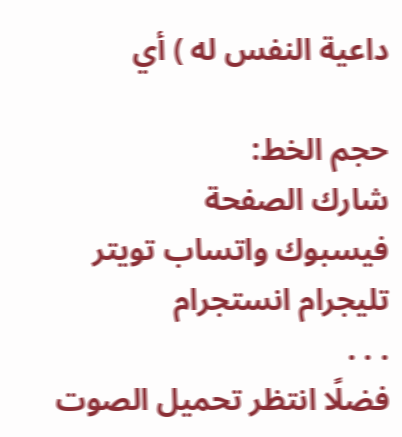داعية النفس له ) أي

حجم الخط:
شارك الصفحة
فيسبوك واتساب تويتر تليجرام انستجرام
. . .
فضلًا انتظر تحميل الصوت